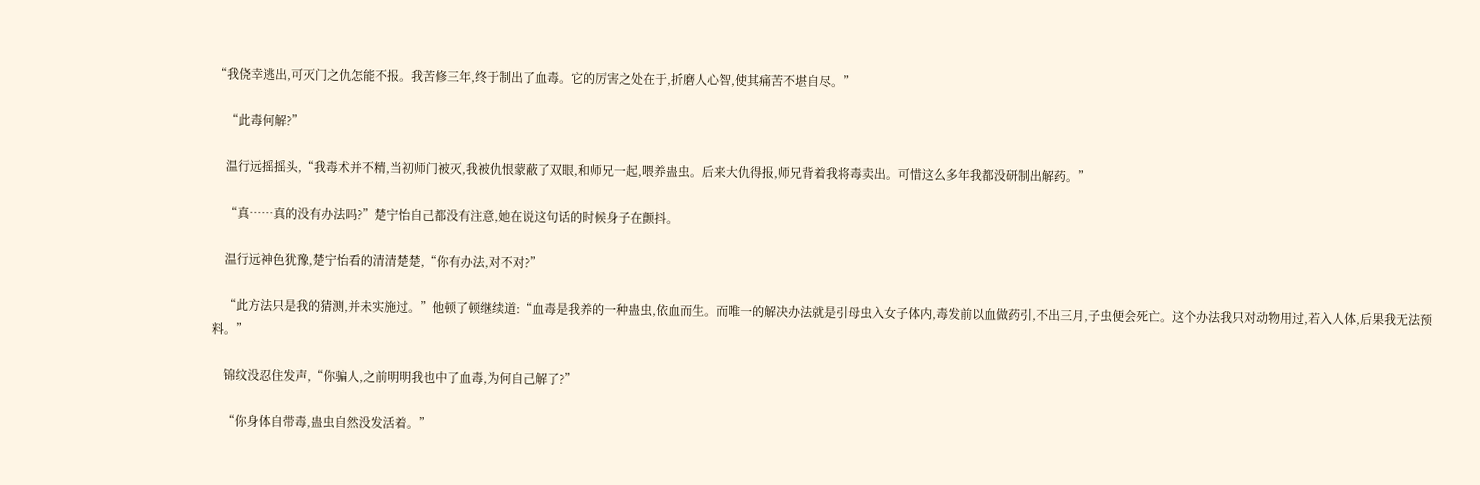“我侥幸逃出,可灭门之仇怎能不报。我苦修三年,终于制出了血毒。它的厉害之处在于,折磨人心智,使其痛苦不堪自尽。”

    “此毒何解?”

    温行远摇摇头,“我毒术并不精,当初师门被灭,我被仇恨蒙蔽了双眼,和师兄一起,喂养蛊虫。后来大仇得报,师兄背着我将毒卖出。可惜这么多年我都没研制出解药。”

    “真……真的没有办法吗?”楚宁怡自己都没有注意,她在说这句话的时候身子在颤抖。

    温行远神色犹豫,楚宁怡看的清清楚楚,“你有办法,对不对?”

    “此方法只是我的猜测,并未实施过。”他顿了顿继续道:“血毒是我养的一种蛊虫,依血而生。而唯一的解决办法就是引母虫入女子体内,毒发前以血做药引,不出三月,子虫便会死亡。这个办法我只对动物用过,若入人体,后果我无法预料。”

    锦纹没忍住发声,“你骗人,之前明明我也中了血毒,为何自己解了?”

    “你身体自带毒,蛊虫自然没发活着。”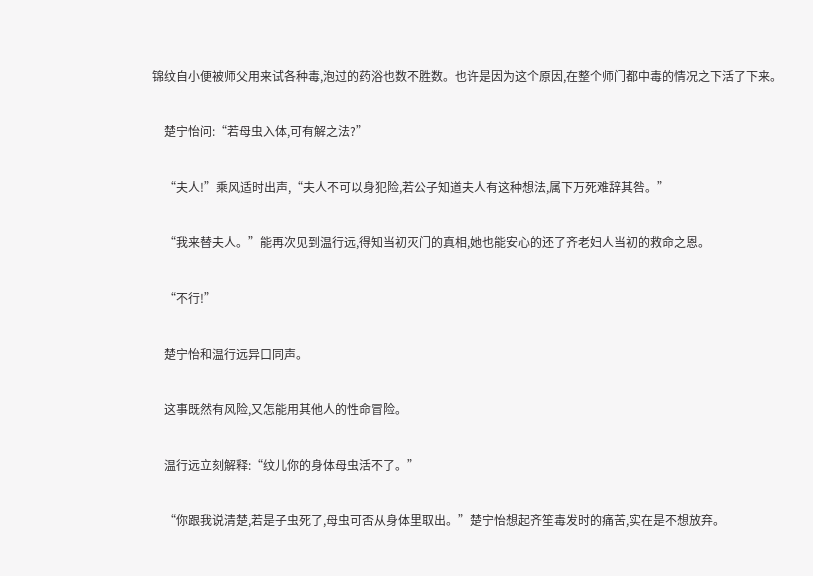锦纹自小便被师父用来试各种毒,泡过的药浴也数不胜数。也许是因为这个原因,在整个师门都中毒的情况之下活了下来。

    楚宁怡问:“若母虫入体,可有解之法?”

    “夫人!”乘风适时出声,“夫人不可以身犯险,若公子知道夫人有这种想法,属下万死难辞其咎。”

    “我来替夫人。”能再次见到温行远,得知当初灭门的真相,她也能安心的还了齐老妇人当初的救命之恩。

    “不行!”

    楚宁怡和温行远异口同声。

    这事既然有风险,又怎能用其他人的性命冒险。

    温行远立刻解释:“纹儿你的身体母虫活不了。”

    “你跟我说清楚,若是子虫死了,母虫可否从身体里取出。”楚宁怡想起齐笙毒发时的痛苦,实在是不想放弃。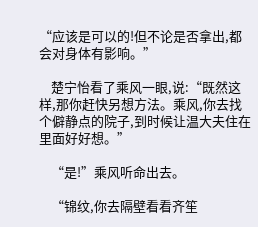“应该是可以的!但不论是否拿出,都会对身体有影响。”

    楚宁怡看了乘风一眼,说:“既然这样,那你赶快另想方法。乘风,你去找个僻静点的院子,到时候让温大夫住在里面好好想。”

    “是!”乘风听命出去。

    “锦纹,你去隔壁看看齐笙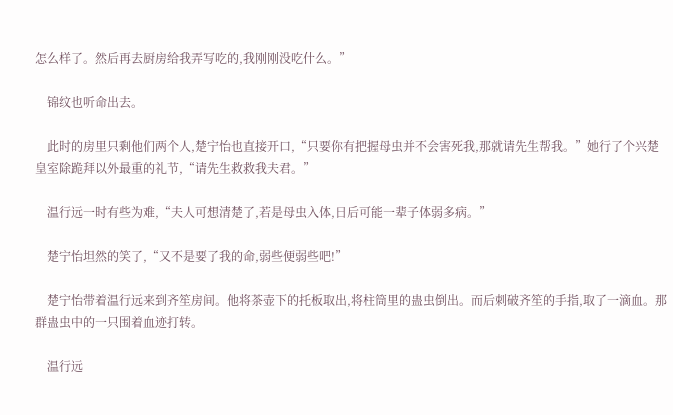怎么样了。然后再去厨房给我弄写吃的,我刚刚没吃什么。”

    锦纹也听命出去。

    此时的房里只剩他们两个人,楚宁怡也直接开口,“只要你有把握母虫并不会害死我,那就请先生帮我。”她行了个兴楚皇室除跪拜以外最重的礼节,“请先生救救我夫君。”

    温行远一时有些为难,“夫人可想清楚了,若是母虫入体,日后可能一辈子体弱多病。”

    楚宁怡坦然的笑了,“又不是要了我的命,弱些便弱些吧!”

    楚宁怡带着温行远来到齐笙房间。他将茶壶下的托板取出,将柱筒里的蛊虫倒出。而后刺破齐笙的手指,取了一滴血。那群蛊虫中的一只围着血迹打转。

    温行远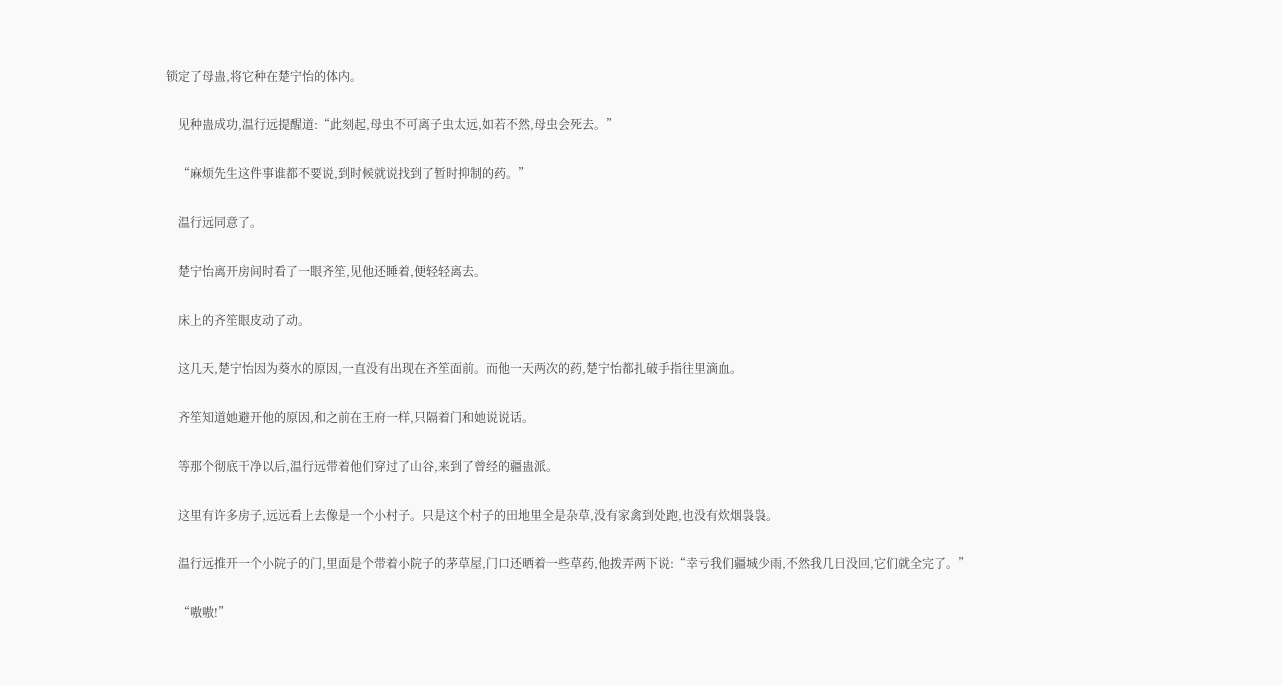锁定了母蛊,将它种在楚宁怡的体内。

    见种蛊成功,温行远提醒道:“此刻起,母虫不可离子虫太远,如若不然,母虫会死去。”

    “麻烦先生这件事谁都不要说,到时候就说找到了暂时抑制的药。”

    温行远同意了。

    楚宁怡离开房间时看了一眼齐笙,见他还睡着,便轻轻离去。

    床上的齐笙眼皮动了动。

    这几天,楚宁怡因为葵水的原因,一直没有出现在齐笙面前。而他一天两次的药,楚宁怡都扎破手指往里滴血。

    齐笙知道她避开他的原因,和之前在王府一样,只隔着门和她说说话。

    等那个彻底干净以后,温行远带着他们穿过了山谷,来到了曾经的疆蛊派。

    这里有许多房子,远远看上去像是一个小村子。只是这个村子的田地里全是杂草,没有家禽到处跑,也没有炊烟袅袅。

    温行远推开一个小院子的门,里面是个带着小院子的茅草屋,门口还晒着一些草药,他拨弄两下说:“幸亏我们疆城少雨,不然我几日没回,它们就全完了。”

    “嗷嗷!”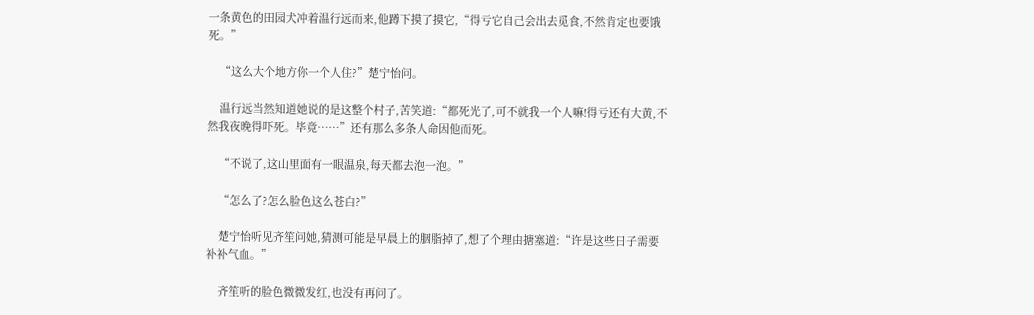一条黄色的田园犬冲着温行远而来,他蹲下摸了摸它,“得亏它自己会出去觅食,不然肯定也要饿死。”

    “这么大个地方你一个人住?”楚宁怡问。

    温行远当然知道她说的是这整个村子,苦笑道:“都死光了,可不就我一个人嘛!得亏还有大黄,不然我夜晚得吓死。毕竟……”还有那么多条人命因他而死。

    “不说了,这山里面有一眼温泉,每天都去泡一泡。”

    “怎么了?怎么脸色这么苍白?”

    楚宁怡听见齐笙问她,猜测可能是早晨上的胭脂掉了,想了个理由搪塞道:“许是这些日子需要补补气血。”

    齐笙听的脸色微微发红,也没有再问了。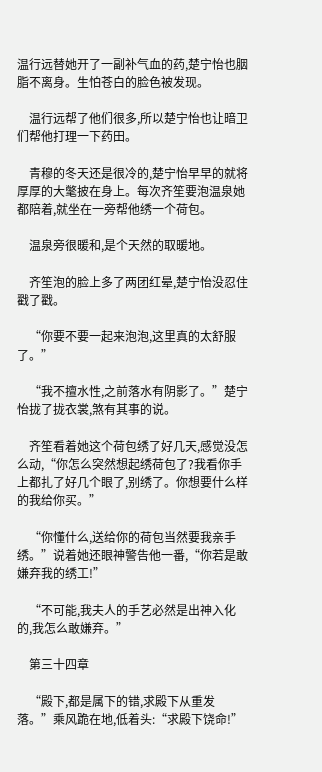温行远替她开了一副补气血的药,楚宁怡也胭脂不离身。生怕苍白的脸色被发现。

    温行远帮了他们很多,所以楚宁怡也让暗卫们帮他打理一下药田。

    青穆的冬天还是很冷的,楚宁怡早早的就将厚厚的大氅披在身上。每次齐笙要泡温泉她都陪着,就坐在一旁帮他绣一个荷包。

    温泉旁很暖和,是个天然的取暖地。

    齐笙泡的脸上多了两团红晕,楚宁怡没忍住戳了戳。

    “你要不要一起来泡泡,这里真的太舒服了。”

    “我不擅水性,之前落水有阴影了。”楚宁怡拢了拢衣裳,煞有其事的说。

    齐笙看着她这个荷包绣了好几天,感觉没怎么动,“你怎么突然想起绣荷包了?我看你手上都扎了好几个眼了,别绣了。你想要什么样的我给你买。”

    “你懂什么,送给你的荷包当然要我亲手绣。”说着她还眼神警告他一番,“你若是敢嫌弃我的绣工!”

    “不可能,我夫人的手艺必然是出神入化的,我怎么敢嫌弃。”

    第三十四章

    “殿下,都是属下的错,求殿下从重发落。”乘风跪在地,低着头:“求殿下饶命!”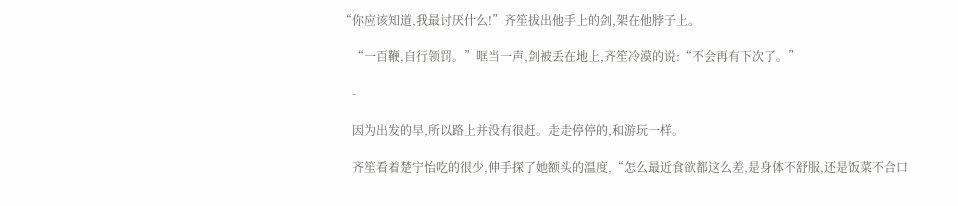“你应该知道,我最讨厌什么!”齐笙拔出他手上的剑,架在他脖子上。

    “一百鞭,自行领罚。”哐当一声,剑被丢在地上,齐笙冷漠的说:“不会再有下次了。”

    -

    因为出发的早,所以路上并没有很赶。走走停停的,和游玩一样。

    齐笙看着楚宁怡吃的很少,伸手探了她额头的温度,“怎么最近食欲都这么差,是身体不舒服,还是饭菜不合口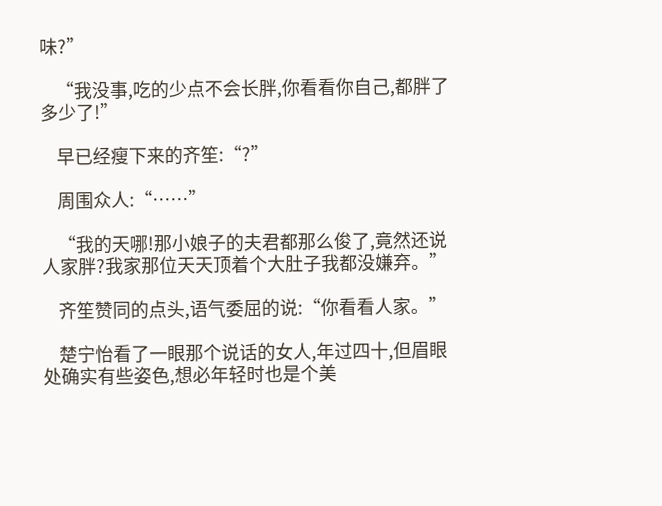味?”

    “我没事,吃的少点不会长胖,你看看你自己,都胖了多少了!”

    早已经瘦下来的齐笙:“?”

    周围众人:“……”

    “我的天哪!那小娘子的夫君都那么俊了,竟然还说人家胖?我家那位天天顶着个大肚子我都没嫌弃。”

    齐笙赞同的点头,语气委屈的说:“你看看人家。”

    楚宁怡看了一眼那个说话的女人,年过四十,但眉眼处确实有些姿色,想必年轻时也是个美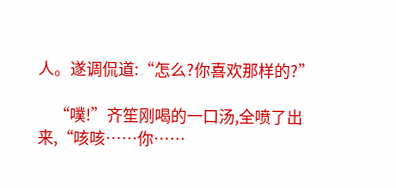人。遂调侃道:“怎么?你喜欢那样的?”

    “噗!”齐笙刚喝的一口汤,全喷了出来,“咳咳……你……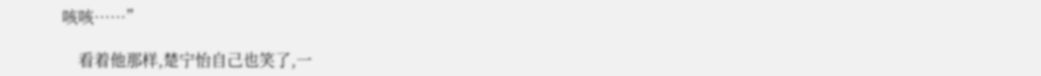咳咳……”

    看着他那样,楚宁怡自己也笑了,一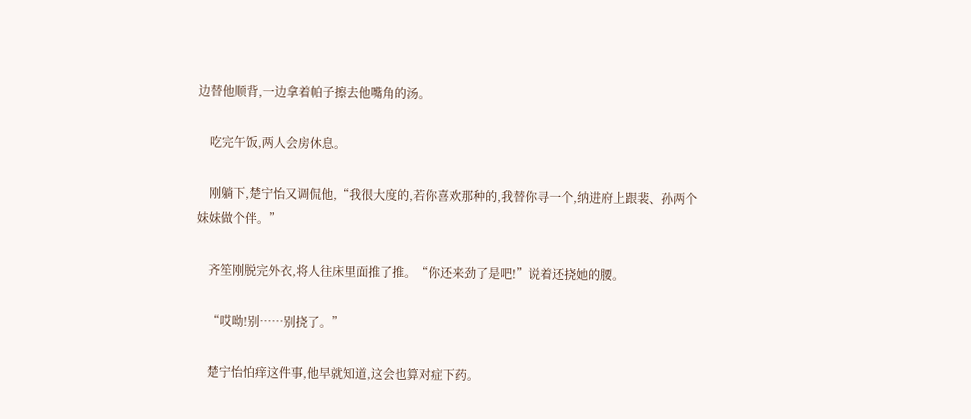边替他顺背,一边拿着帕子擦去他嘴角的汤。

    吃完午饭,两人会房休息。

    刚躺下,楚宁怡又调侃他,“我很大度的,若你喜欢那种的,我替你寻一个,纳进府上跟裴、孙两个妹妹做个伴。”

    齐笙刚脱完外衣,将人往床里面推了推。“你还来劲了是吧!”说着还挠她的腰。

    “哎呦!别……别挠了。”

    楚宁怡怕痒这件事,他早就知道,这会也算对症下药。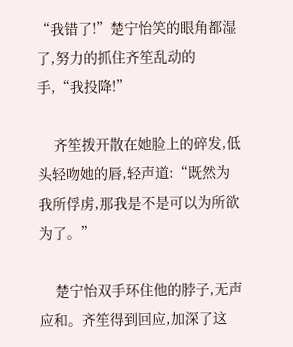“我错了!”楚宁怡笑的眼角都湿了,努力的抓住齐笙乱动的手,“我投降!”

    齐笙拨开散在她脸上的碎发,低头轻吻她的唇,轻声道:“既然为我所俘虏,那我是不是可以为所欲为了。”

    楚宁怡双手环住他的脖子,无声应和。齐笙得到回应,加深了这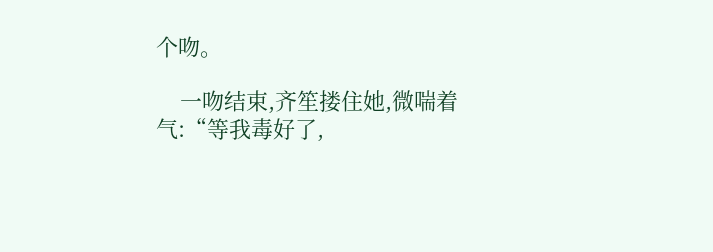个吻。

    一吻结束,齐笙搂住她,微喘着气:“等我毒好了,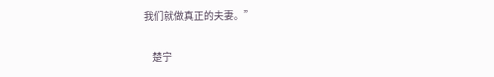我们就做真正的夫妻。”

    楚宁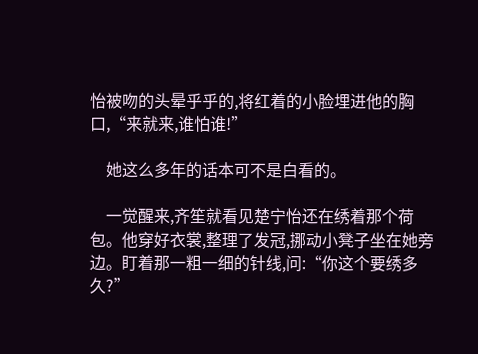怡被吻的头晕乎乎的,将红着的小脸埋进他的胸口,“来就来,谁怕谁!”

    她这么多年的话本可不是白看的。

    一觉醒来,齐笙就看见楚宁怡还在绣着那个荷包。他穿好衣裳,整理了发冠,挪动小凳子坐在她旁边。盯着那一粗一细的针线,问:“你这个要绣多久?”